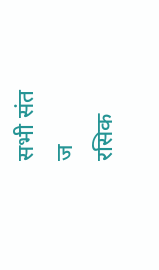सभी संत
ज
रसिक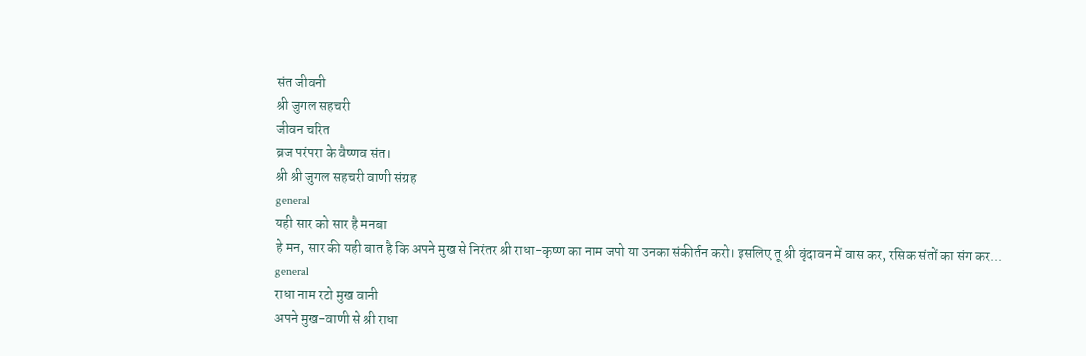संत जीवनी
श्री जुगल सहचरी
जीवन चरित
ब्रज परंपरा के वैष्णव संत।
श्री श्री जुगल सहचरी वाणी संग्रह
general
यही सार को सार है मनबा
हे मन, सार की यही बात है कि अपने मुख से निरंतर श्री राधा-कृष्ण का नाम जपो या उनका संकीर्तन करो। इसलिए तू श्री वृंदावन में वास कर, रसिक संतों का संग कर...
general
राधा नाम रटो मुख वानी
अपने मुख-वाणी से श्री राधा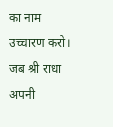का नाम उच्चारण करो। जब श्री राधा अपनी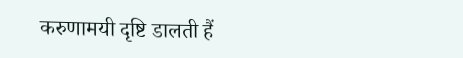करुणामयी दृष्टि डालती हैं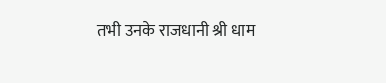तभी उनके राजधानी श्री धाम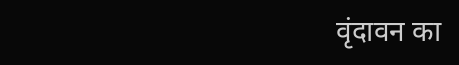वृंदावन का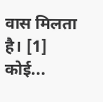वास मिलता है। [1] कोई...